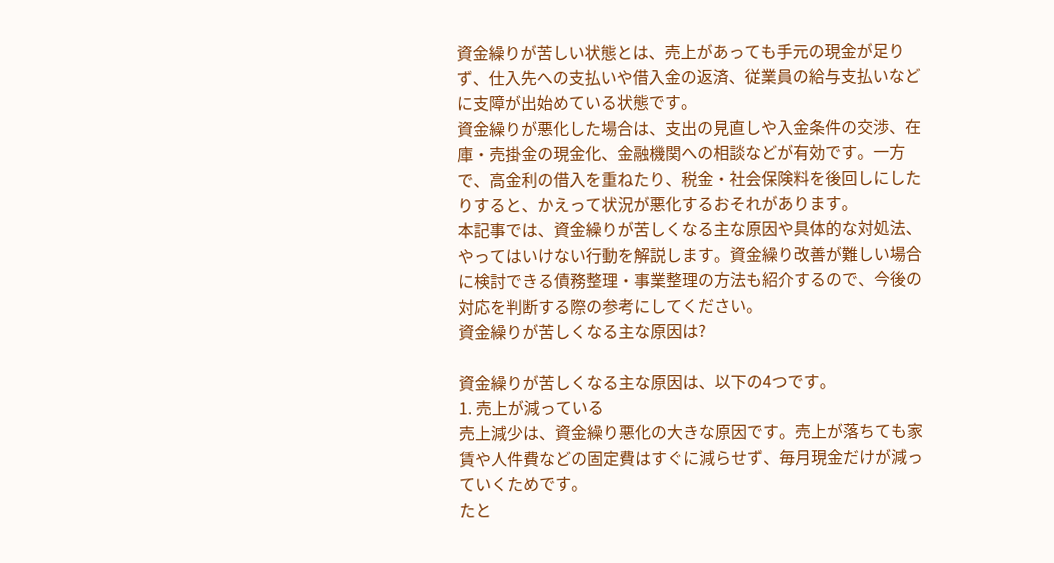資金繰りが苦しい状態とは、売上があっても手元の現金が足りず、仕入先への支払いや借入金の返済、従業員の給与支払いなどに支障が出始めている状態です。
資金繰りが悪化した場合は、支出の見直しや入金条件の交渉、在庫・売掛金の現金化、金融機関への相談などが有効です。一方で、高金利の借入を重ねたり、税金・社会保険料を後回しにしたりすると、かえって状況が悪化するおそれがあります。
本記事では、資金繰りが苦しくなる主な原因や具体的な対処法、やってはいけない行動を解説します。資金繰り改善が難しい場合に検討できる債務整理・事業整理の方法も紹介するので、今後の対応を判断する際の参考にしてください。
資金繰りが苦しくなる主な原因は?

資金繰りが苦しくなる主な原因は、以下の4つです。
1. 売上が減っている
売上減少は、資金繰り悪化の大きな原因です。売上が落ちても家賃や人件費などの固定費はすぐに減らせず、毎月現金だけが減っていくためです。
たと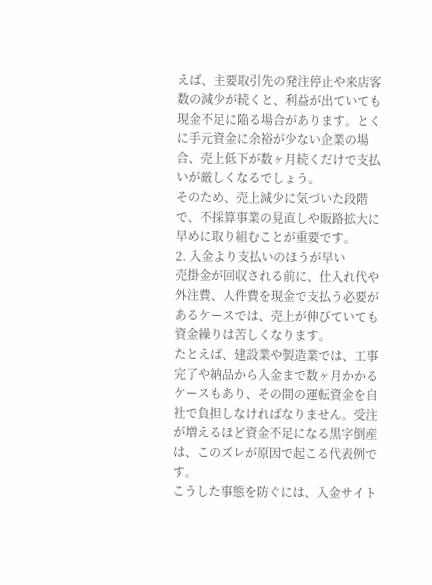えば、主要取引先の発注停止や来店客数の減少が続くと、利益が出ていても現金不足に陥る場合があります。とくに手元資金に余裕が少ない企業の場合、売上低下が数ヶ月続くだけで支払いが厳しくなるでしょう。
そのため、売上減少に気づいた段階で、不採算事業の見直しや販路拡大に早めに取り組むことが重要です。
2. 入金より支払いのほうが早い
売掛金が回収される前に、仕入れ代や外注費、人件費を現金で支払う必要があるケースでは、売上が伸びていても資金繰りは苦しくなります。
たとえば、建設業や製造業では、工事完了や納品から入金まで数ヶ月かかるケースもあり、その間の運転資金を自社で負担しなければなりません。受注が増えるほど資金不足になる黒字倒産は、このズレが原因で起こる代表例です。
こうした事態を防ぐには、入金サイト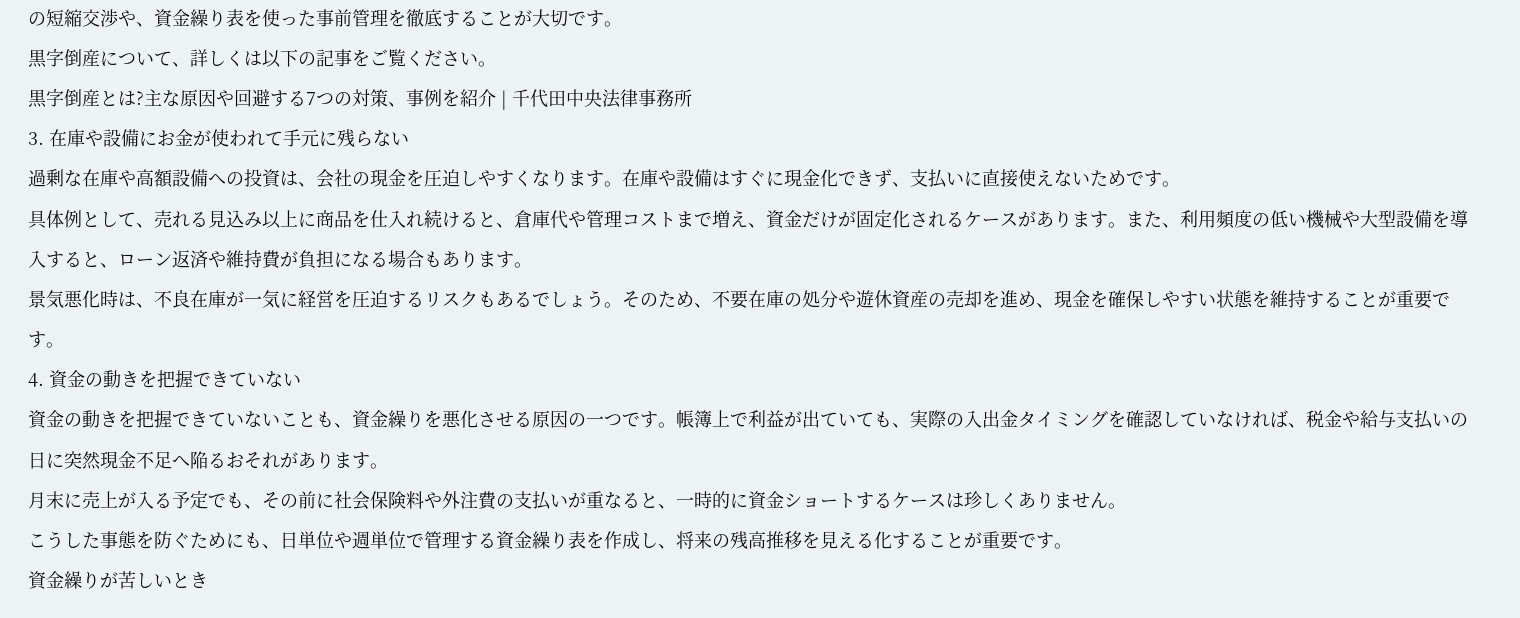の短縮交渉や、資金繰り表を使った事前管理を徹底することが大切です。
黒字倒産について、詳しくは以下の記事をご覧ください。
黒字倒産とは?主な原因や回避する7つの対策、事例を紹介 | 千代田中央法律事務所
3. 在庫や設備にお金が使われて手元に残らない
過剰な在庫や高額設備への投資は、会社の現金を圧迫しやすくなります。在庫や設備はすぐに現金化できず、支払いに直接使えないためです。
具体例として、売れる見込み以上に商品を仕入れ続けると、倉庫代や管理コストまで増え、資金だけが固定化されるケースがあります。また、利用頻度の低い機械や大型設備を導入すると、ローン返済や維持費が負担になる場合もあります。
景気悪化時は、不良在庫が一気に経営を圧迫するリスクもあるでしょう。そのため、不要在庫の処分や遊休資産の売却を進め、現金を確保しやすい状態を維持することが重要です。
4. 資金の動きを把握できていない
資金の動きを把握できていないことも、資金繰りを悪化させる原因の一つです。帳簿上で利益が出ていても、実際の入出金タイミングを確認していなければ、税金や給与支払いの日に突然現金不足へ陥るおそれがあります。
月末に売上が入る予定でも、その前に社会保険料や外注費の支払いが重なると、一時的に資金ショートするケースは珍しくありません。
こうした事態を防ぐためにも、日単位や週単位で管理する資金繰り表を作成し、将来の残高推移を見える化することが重要です。
資金繰りが苦しいとき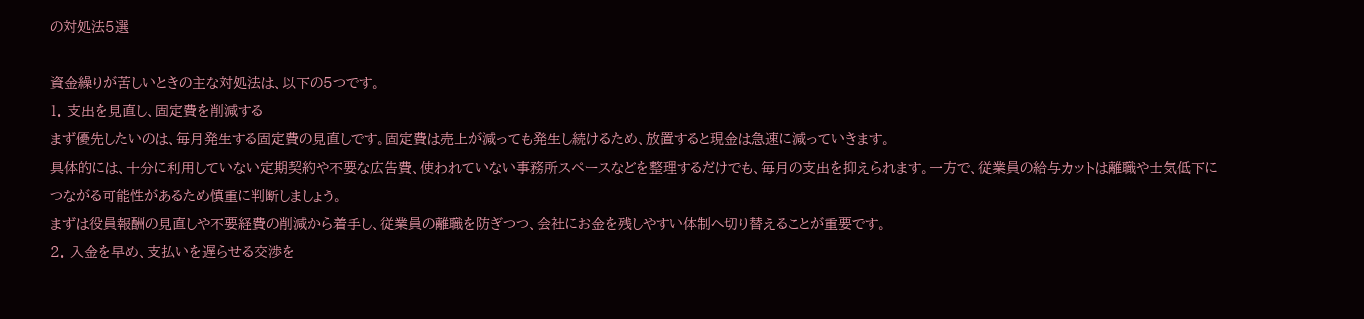の対処法5選

資金繰りが苦しいときの主な対処法は、以下の5つです。
1. 支出を見直し、固定費を削減する
まず優先したいのは、毎月発生する固定費の見直しです。固定費は売上が減っても発生し続けるため、放置すると現金は急速に減っていきます。
具体的には、十分に利用していない定期契約や不要な広告費、使われていない事務所スペースなどを整理するだけでも、毎月の支出を抑えられます。一方で、従業員の給与カットは離職や士気低下につながる可能性があるため慎重に判断しましょう。
まずは役員報酬の見直しや不要経費の削減から着手し、従業員の離職を防ぎつつ、会社にお金を残しやすい体制へ切り替えることが重要です。
2. 入金を早め、支払いを遅らせる交渉を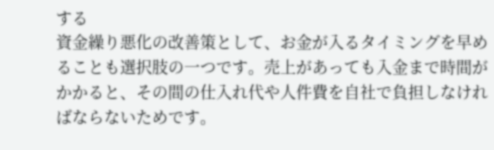する
資金繰り悪化の改善策として、お金が入るタイミングを早めることも選択肢の一つです。売上があっても入金まで時間がかかると、その間の仕入れ代や人件費を自社で負担しなければならないためです。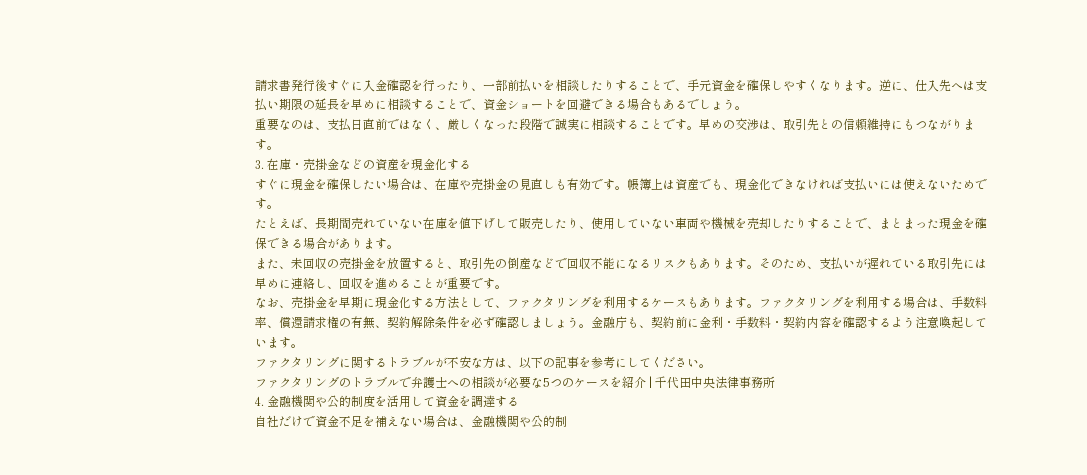請求書発行後すぐに入金確認を行ったり、一部前払いを相談したりすることで、手元資金を確保しやすくなります。逆に、仕入先へは支払い期限の延長を早めに相談することで、資金ショートを回避できる場合もあるでしょう。
重要なのは、支払日直前ではなく、厳しくなった段階で誠実に相談することです。早めの交渉は、取引先との信頼維持にもつながります。
3. 在庫・売掛金などの資産を現金化する
すぐに現金を確保したい場合は、在庫や売掛金の見直しも有効です。帳簿上は資産でも、現金化できなければ支払いには使えないためです。
たとえば、長期間売れていない在庫を値下げして販売したり、使用していない車両や機械を売却したりすることで、まとまった現金を確保できる場合があります。
また、未回収の売掛金を放置すると、取引先の倒産などで回収不能になるリスクもあります。そのため、支払いが遅れている取引先には早めに連絡し、回収を進めることが重要です。
なお、売掛金を早期に現金化する方法として、ファクタリングを利用するケースもあります。ファクタリングを利用する場合は、手数料率、償還請求権の有無、契約解除条件を必ず確認しましょう。金融庁も、契約前に金利・手数料・契約内容を確認するよう注意喚起しています。
ファクタリングに関するトラブルが不安な方は、以下の記事を参考にしてください。
ファクタリングのトラブルで弁護士への相談が必要な5つのケースを紹介 | 千代田中央法律事務所
4. 金融機関や公的制度を活用して資金を調達する
自社だけで資金不足を補えない場合は、金融機関や公的制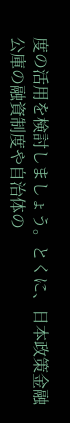度の活用を検討しましょう。とくに、日本政策金融公庫の融資制度や自治体の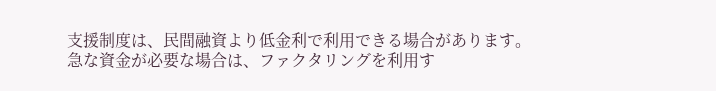支援制度は、民間融資より低金利で利用できる場合があります。
急な資金が必要な場合は、ファクタリングを利用す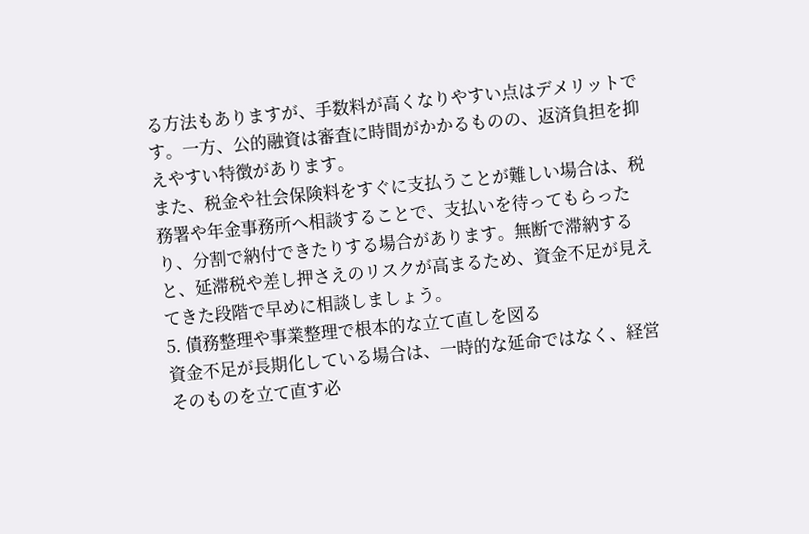る方法もありますが、手数料が高くなりやすい点はデメリットです。一方、公的融資は審査に時間がかかるものの、返済負担を抑えやすい特徴があります。
また、税金や社会保険料をすぐに支払うことが難しい場合は、税務署や年金事務所へ相談することで、支払いを待ってもらったり、分割で納付できたりする場合があります。無断で滞納すると、延滞税や差し押さえのリスクが高まるため、資金不足が見えてきた段階で早めに相談しましょう。
5. 債務整理や事業整理で根本的な立て直しを図る
資金不足が長期化している場合は、一時的な延命ではなく、経営そのものを立て直す必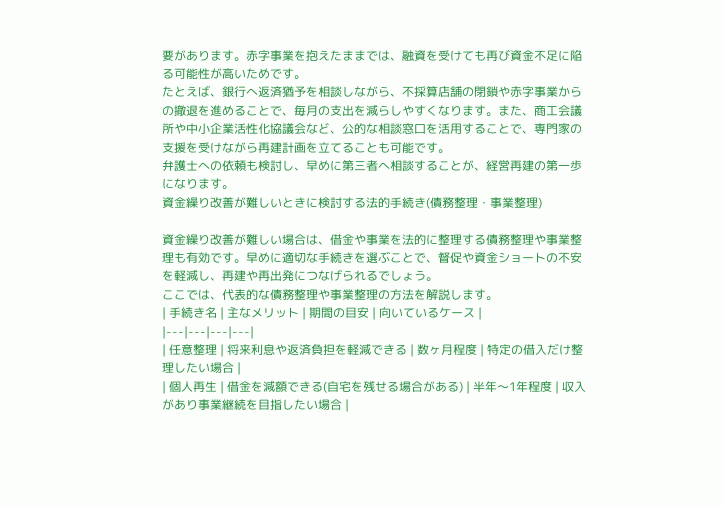要があります。赤字事業を抱えたままでは、融資を受けても再び資金不足に陥る可能性が高いためです。
たとえば、銀行へ返済猶予を相談しながら、不採算店舗の閉鎖や赤字事業からの撤退を進めることで、毎月の支出を減らしやすくなります。また、商工会議所や中小企業活性化協議会など、公的な相談窓口を活用することで、専門家の支援を受けながら再建計画を立てることも可能です。
弁護士への依頼も検討し、早めに第三者へ相談することが、経営再建の第一歩になります。
資金繰り改善が難しいときに検討する法的手続き(債務整理・事業整理)

資金繰り改善が難しい場合は、借金や事業を法的に整理する債務整理や事業整理も有効です。早めに適切な手続きを選ぶことで、督促や資金ショートの不安を軽減し、再建や再出発につなげられるでしょう。
ここでは、代表的な債務整理や事業整理の方法を解説します。
| 手続き名 | 主なメリット | 期間の目安 | 向いているケース |
|---|---|---|---|
| 任意整理 | 将来利息や返済負担を軽減できる | 数ヶ月程度 | 特定の借入だけ整理したい場合 |
| 個人再生 | 借金を減額できる(自宅を残せる場合がある) | 半年〜1年程度 | 収入があり事業継続を目指したい場合 |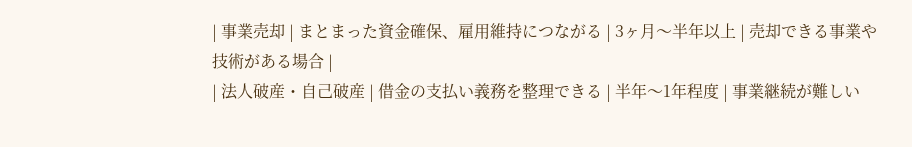| 事業売却 | まとまった資金確保、雇用維持につながる | 3ヶ月〜半年以上 | 売却できる事業や技術がある場合 |
| 法人破産・自己破産 | 借金の支払い義務を整理できる | 半年〜1年程度 | 事業継続が難しい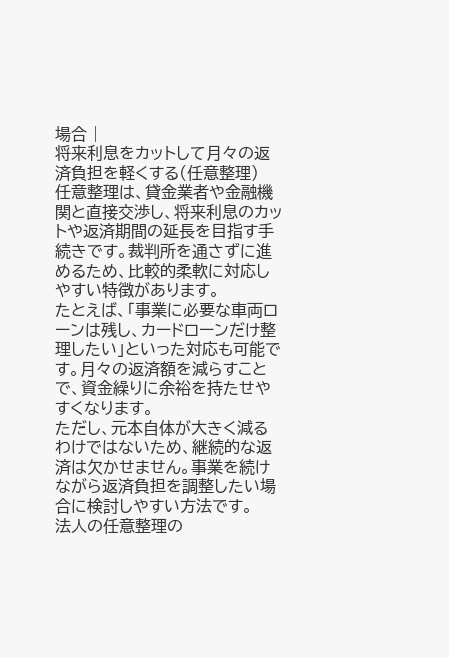場合 |
将来利息をカットして月々の返済負担を軽くする(任意整理)
任意整理は、貸金業者や金融機関と直接交渉し、将来利息のカットや返済期間の延長を目指す手続きです。裁判所を通さずに進めるため、比較的柔軟に対応しやすい特徴があります。
たとえば、「事業に必要な車両ローンは残し、カードローンだけ整理したい」といった対応も可能です。月々の返済額を減らすことで、資金繰りに余裕を持たせやすくなります。
ただし、元本自体が大きく減るわけではないため、継続的な返済は欠かせません。事業を続けながら返済負担を調整したい場合に検討しやすい方法です。
法人の任意整理の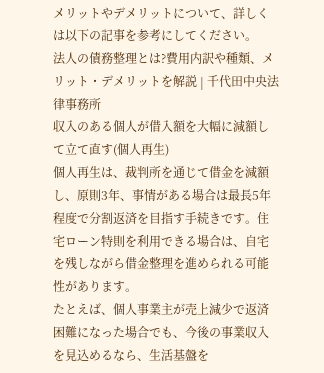メリットやデメリットについて、詳しくは以下の記事を参考にしてください。
法人の債務整理とは?費用内訳や種類、メリット・デメリットを解説 | 千代田中央法律事務所
収入のある個人が借入額を大幅に減額して立て直す(個人再生)
個人再生は、裁判所を通じて借金を減額し、原則3年、事情がある場合は最長5年程度で分割返済を目指す手続きです。住宅ローン特則を利用できる場合は、自宅を残しながら借金整理を進められる可能性があります。
たとえば、個人事業主が売上減少で返済困難になった場合でも、今後の事業収入を見込めるなら、生活基盤を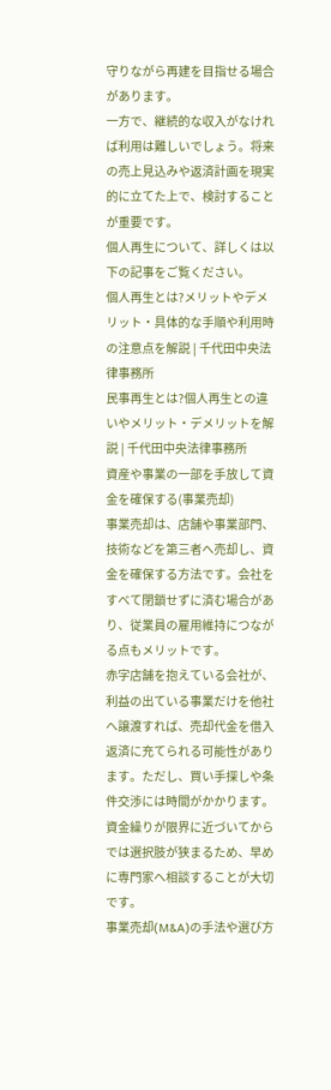守りながら再建を目指せる場合があります。
一方で、継続的な収入がなければ利用は難しいでしょう。将来の売上見込みや返済計画を現実的に立てた上で、検討することが重要です。
個人再生について、詳しくは以下の記事をご覧ください。
個人再生とは?メリットやデメリット・具体的な手順や利用時の注意点を解説 | 千代田中央法律事務所
民事再生とは?個人再生との違いやメリット・デメリットを解説 | 千代田中央法律事務所
資産や事業の一部を手放して資金を確保する(事業売却)
事業売却は、店舗や事業部門、技術などを第三者へ売却し、資金を確保する方法です。会社をすべて閉鎖せずに済む場合があり、従業員の雇用維持につながる点もメリットです。
赤字店舗を抱えている会社が、利益の出ている事業だけを他社へ譲渡すれば、売却代金を借入返済に充てられる可能性があります。ただし、買い手探しや条件交渉には時間がかかります。
資金繰りが限界に近づいてからでは選択肢が狭まるため、早めに専門家へ相談することが大切です。
事業売却(M&A)の手法や選び方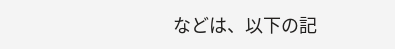などは、以下の記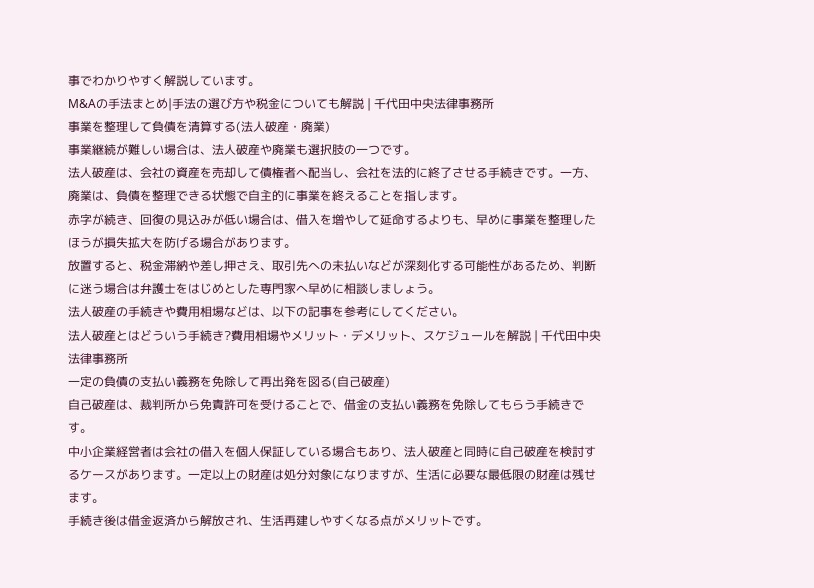事でわかりやすく解説しています。
M&Aの手法まとめ|手法の選び方や税金についても解説 | 千代田中央法律事務所
事業を整理して負債を清算する(法人破産・廃業)
事業継続が難しい場合は、法人破産や廃業も選択肢の一つです。
法人破産は、会社の資産を売却して債権者へ配当し、会社を法的に終了させる手続きです。一方、廃業は、負債を整理できる状態で自主的に事業を終えることを指します。
赤字が続き、回復の見込みが低い場合は、借入を増やして延命するよりも、早めに事業を整理したほうが損失拡大を防げる場合があります。
放置すると、税金滞納や差し押さえ、取引先への未払いなどが深刻化する可能性があるため、判断に迷う場合は弁護士をはじめとした専門家へ早めに相談しましょう。
法人破産の手続きや費用相場などは、以下の記事を参考にしてください。
法人破産とはどういう手続き?費用相場やメリット・デメリット、スケジュールを解説 | 千代田中央法律事務所
一定の負債の支払い義務を免除して再出発を図る(自己破産)
自己破産は、裁判所から免責許可を受けることで、借金の支払い義務を免除してもらう手続きです。
中小企業経営者は会社の借入を個人保証している場合もあり、法人破産と同時に自己破産を検討するケースがあります。一定以上の財産は処分対象になりますが、生活に必要な最低限の財産は残せます。
手続き後は借金返済から解放され、生活再建しやすくなる点がメリットです。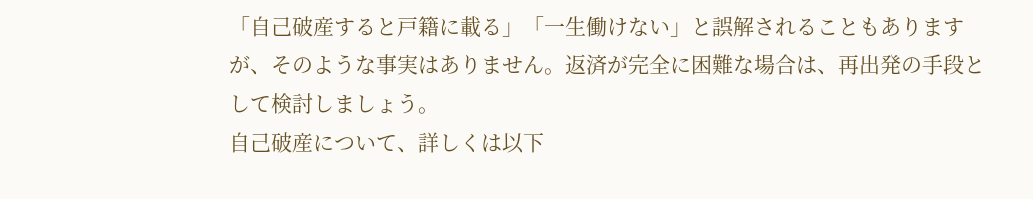「自己破産すると戸籍に載る」「一生働けない」と誤解されることもありますが、そのような事実はありません。返済が完全に困難な場合は、再出発の手段として検討しましょう。
自己破産について、詳しくは以下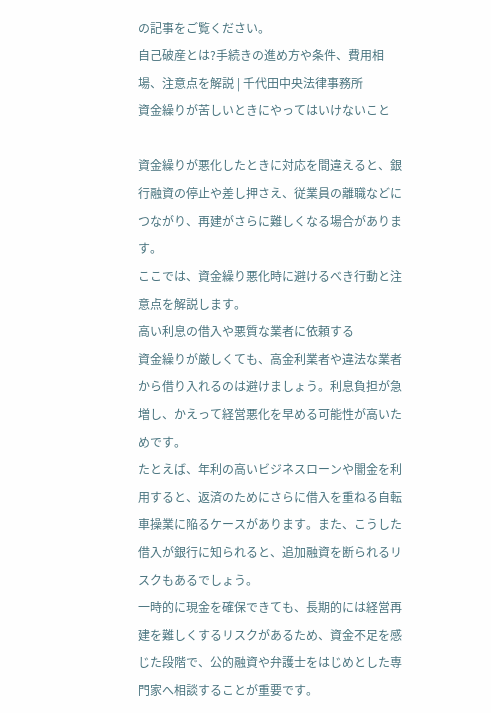の記事をご覧ください。
自己破産とは?手続きの進め方や条件、費用相場、注意点を解説 | 千代田中央法律事務所
資金繰りが苦しいときにやってはいけないこと

資金繰りが悪化したときに対応を間違えると、銀行融資の停止や差し押さえ、従業員の離職などにつながり、再建がさらに難しくなる場合があります。
ここでは、資金繰り悪化時に避けるべき行動と注意点を解説します。
高い利息の借入や悪質な業者に依頼する
資金繰りが厳しくても、高金利業者や違法な業者から借り入れるのは避けましょう。利息負担が急増し、かえって経営悪化を早める可能性が高いためです。
たとえば、年利の高いビジネスローンや闇金を利用すると、返済のためにさらに借入を重ねる自転車操業に陥るケースがあります。また、こうした借入が銀行に知られると、追加融資を断られるリスクもあるでしょう。
一時的に現金を確保できても、長期的には経営再建を難しくするリスクがあるため、資金不足を感じた段階で、公的融資や弁護士をはじめとした専門家へ相談することが重要です。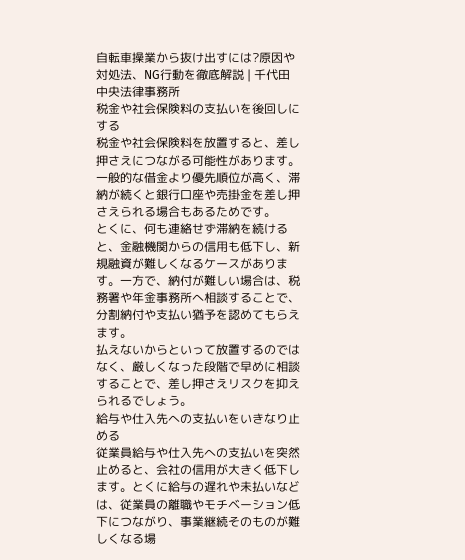自転車操業から抜け出すには?原因や対処法、NG行動を徹底解説 | 千代田中央法律事務所
税金や社会保険料の支払いを後回しにする
税金や社会保険料を放置すると、差し押さえにつながる可能性があります。一般的な借金より優先順位が高く、滞納が続くと銀行口座や売掛金を差し押さえられる場合もあるためです。
とくに、何も連絡せず滞納を続けると、金融機関からの信用も低下し、新規融資が難しくなるケースがあります。一方で、納付が難しい場合は、税務署や年金事務所へ相談することで、分割納付や支払い猶予を認めてもらえます。
払えないからといって放置するのではなく、厳しくなった段階で早めに相談することで、差し押さえリスクを抑えられるでしょう。
給与や仕入先への支払いをいきなり止める
従業員給与や仕入先への支払いを突然止めると、会社の信用が大きく低下します。とくに給与の遅れや未払いなどは、従業員の離職やモチベーション低下につながり、事業継続そのものが難しくなる場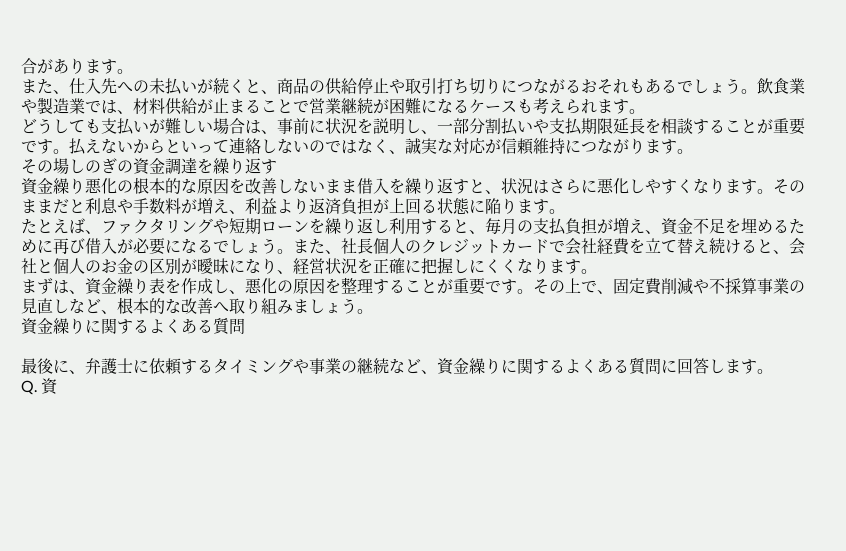合があります。
また、仕入先への未払いが続くと、商品の供給停止や取引打ち切りにつながるおそれもあるでしょう。飲食業や製造業では、材料供給が止まることで営業継続が困難になるケースも考えられます。
どうしても支払いが難しい場合は、事前に状況を説明し、一部分割払いや支払期限延長を相談することが重要です。払えないからといって連絡しないのではなく、誠実な対応が信頼維持につながります。
その場しのぎの資金調達を繰り返す
資金繰り悪化の根本的な原因を改善しないまま借入を繰り返すと、状況はさらに悪化しやすくなります。そのままだと利息や手数料が増え、利益より返済負担が上回る状態に陥ります。
たとえば、ファクタリングや短期ローンを繰り返し利用すると、毎月の支払負担が増え、資金不足を埋めるために再び借入が必要になるでしょう。また、社長個人のクレジットカードで会社経費を立て替え続けると、会社と個人のお金の区別が曖昧になり、経営状況を正確に把握しにくくなります。
まずは、資金繰り表を作成し、悪化の原因を整理することが重要です。その上で、固定費削減や不採算事業の見直しなど、根本的な改善へ取り組みましょう。
資金繰りに関するよくある質問

最後に、弁護士に依頼するタイミングや事業の継続など、資金繰りに関するよくある質問に回答します。
Q. 資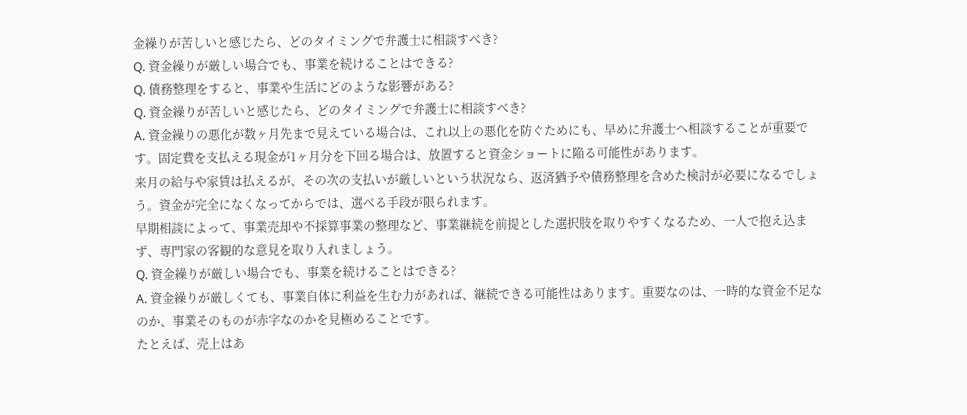金繰りが苦しいと感じたら、どのタイミングで弁護士に相談すべき?
Q. 資金繰りが厳しい場合でも、事業を続けることはできる?
Q. 債務整理をすると、事業や生活にどのような影響がある?
Q. 資金繰りが苦しいと感じたら、どのタイミングで弁護士に相談すべき?
A. 資金繰りの悪化が数ヶ月先まで見えている場合は、これ以上の悪化を防ぐためにも、早めに弁護士へ相談することが重要です。固定費を支払える現金が1ヶ月分を下回る場合は、放置すると資金ショートに陥る可能性があります。
来月の給与や家賃は払えるが、その次の支払いが厳しいという状況なら、返済猶予や債務整理を含めた検討が必要になるでしょう。資金が完全になくなってからでは、選べる手段が限られます。
早期相談によって、事業売却や不採算事業の整理など、事業継続を前提とした選択肢を取りやすくなるため、一人で抱え込まず、専門家の客観的な意見を取り入れましょう。
Q. 資金繰りが厳しい場合でも、事業を続けることはできる?
A. 資金繰りが厳しくても、事業自体に利益を生む力があれば、継続できる可能性はあります。重要なのは、一時的な資金不足なのか、事業そのものが赤字なのかを見極めることです。
たとえば、売上はあ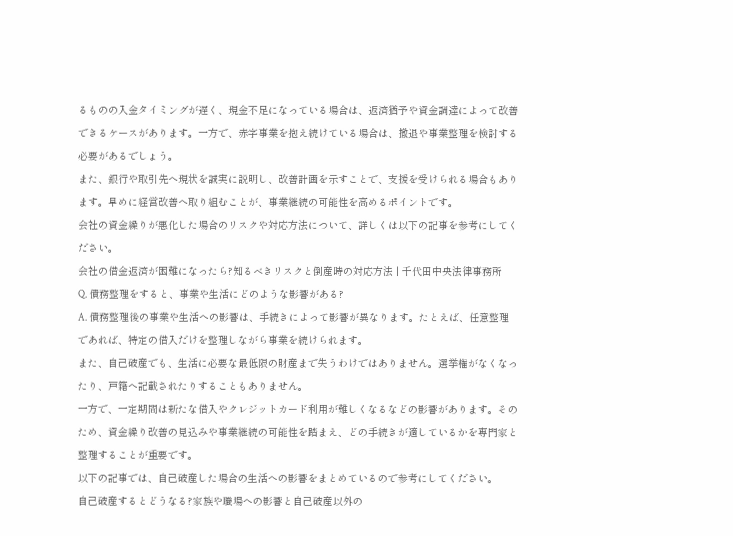るものの入金タイミングが遅く、現金不足になっている場合は、返済猶予や資金調達によって改善できるケースがあります。一方で、赤字事業を抱え続けている場合は、撤退や事業整理を検討する必要があるでしょう。
また、銀行や取引先へ現状を誠実に説明し、改善計画を示すことで、支援を受けられる場合もあります。早めに経営改善へ取り組むことが、事業継続の可能性を高めるポイントです。
会社の資金繰りが悪化した場合のリスクや対応方法について、詳しくは以下の記事を参考にしてください。
会社の借金返済が困難になったら?知るべきリスクと倒産時の対応方法 | 千代田中央法律事務所
Q. 債務整理をすると、事業や生活にどのような影響がある?
A. 債務整理後の事業や生活への影響は、手続きによって影響が異なります。たとえば、任意整理であれば、特定の借入だけを整理しながら事業を続けられます。
また、自己破産でも、生活に必要な最低限の財産まで失うわけではありません。選挙権がなくなったり、戸籍へ記載されたりすることもありません。
一方で、一定期間は新たな借入やクレジットカード利用が難しくなるなどの影響があります。そのため、資金繰り改善の見込みや事業継続の可能性を踏まえ、どの手続きが適しているかを専門家と整理することが重要です。
以下の記事では、自己破産した場合の生活への影響をまとめているので参考にしてください。
自己破産するとどうなる?家族や職場への影響と自己破産以外の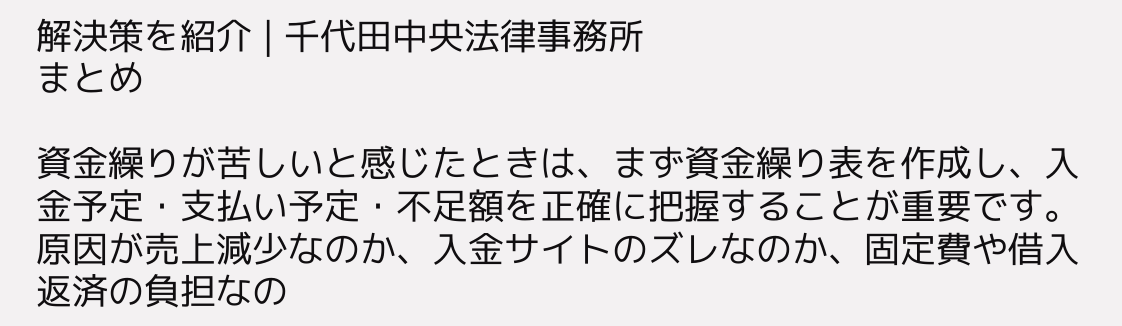解決策を紹介 | 千代田中央法律事務所
まとめ

資金繰りが苦しいと感じたときは、まず資金繰り表を作成し、入金予定・支払い予定・不足額を正確に把握することが重要です。
原因が売上減少なのか、入金サイトのズレなのか、固定費や借入返済の負担なの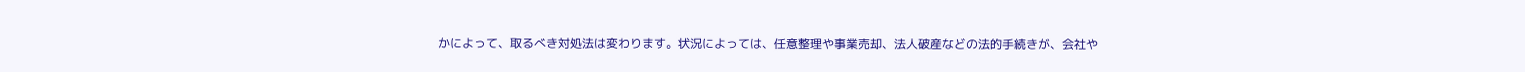かによって、取るべき対処法は変わります。状況によっては、任意整理や事業売却、法人破産などの法的手続きが、会社や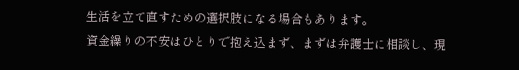生活を立て直すための選択肢になる場合もあります。
資金繰りの不安はひとりで抱え込まず、まずは弁護士に相談し、現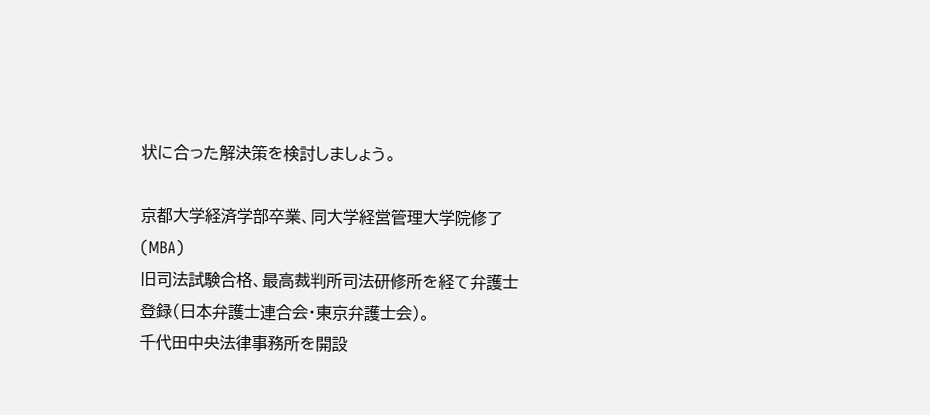状に合った解決策を検討しましょう。

京都大学経済学部卒業、同大学経営管理大学院修了(MBA)
旧司法試験合格、最高裁判所司法研修所を経て弁護士登録(日本弁護士連合会・東京弁護士会)。
千代田中央法律事務所を開設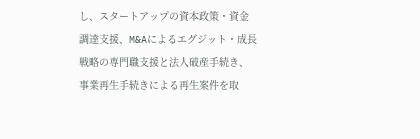し、スタートアップの資本政策・資金調達支援、M&Aによるエグジット・成長戦略の専門職支援と法人破産手続き、事業再生手続きによる再生案件を取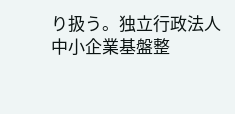り扱う。独立行政法人中小企業基盤整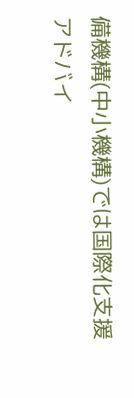備機構(中小機構)では国際化支援アドバイ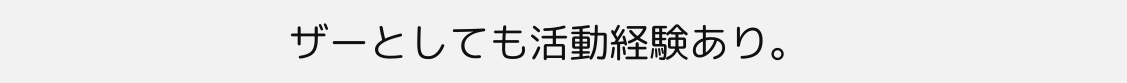ザーとしても活動経験あり。